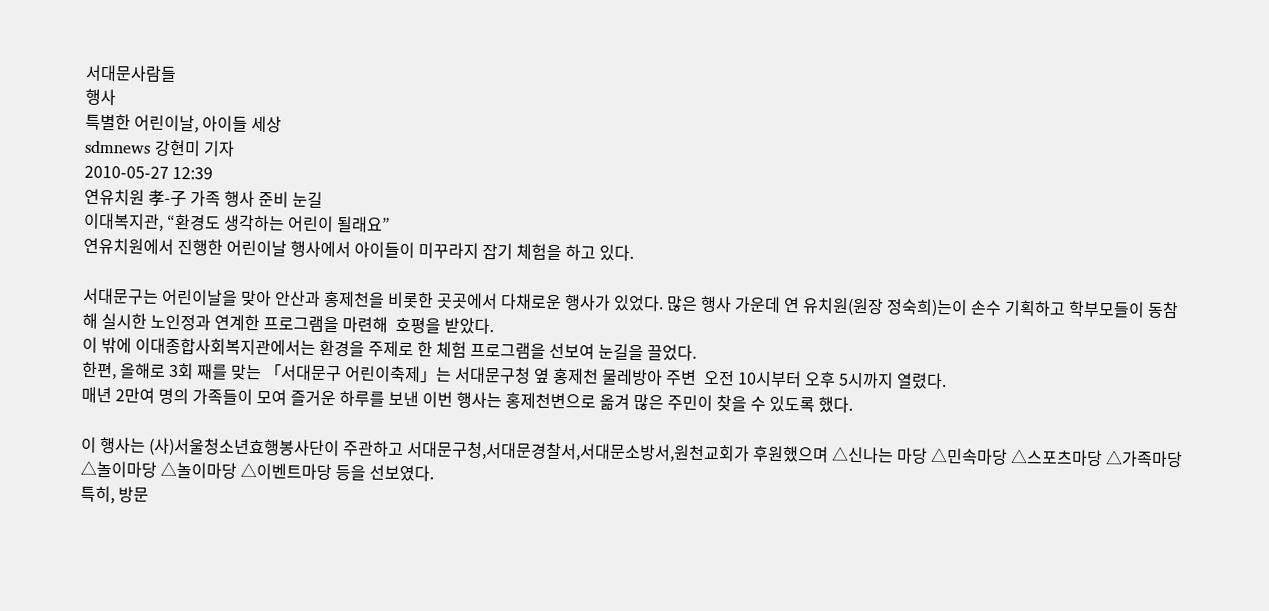서대문사람들
행사
특별한 어린이날, 아이들 세상
sdmnews 강현미 기자
2010-05-27 12:39
연유치원 孝-子 가족 행사 준비 눈길
이대복지관, “환경도 생각하는 어린이 될래요”
연유치원에서 진행한 어린이날 행사에서 아이들이 미꾸라지 잡기 체험을 하고 있다.

서대문구는 어린이날을 맞아 안산과 홍제천을 비롯한 곳곳에서 다채로운 행사가 있었다. 많은 행사 가운데 연 유치원(원장 정숙희)는이 손수 기획하고 학부모들이 동참해 실시한 노인정과 연계한 프로그램을 마련해  호평을 받았다.
이 밖에 이대종합사회복지관에서는 환경을 주제로 한 체험 프로그램을 선보여 눈길을 끌었다.
한편, 올해로 3회 째를 맞는 「서대문구 어린이축제」는 서대문구청 옆 홍제천 물레방아 주변  오전 10시부터 오후 5시까지 열렸다.
매년 2만여 명의 가족들이 모여 즐거운 하루를 보낸 이번 행사는 홍제천변으로 옮겨 많은 주민이 찾을 수 있도록 했다.

이 행사는 (사)서울청소년효행봉사단이 주관하고 서대문구청,서대문경찰서,서대문소방서,원천교회가 후원했으며 △신나는 마당 △민속마당 △스포츠마당 △가족마당 △놀이마당 △놀이마당 △이벤트마당 등을 선보였다.
특히, 방문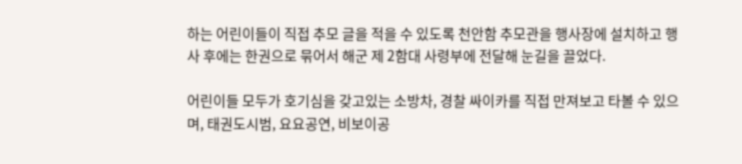하는 어린이들이 직접 추모 글을 적을 수 있도록 천안함 추모관을 행사장에 설치하고 행사 후에는 한권으로 묶어서 해군 제 2함대 사령부에 전달해 눈길을 끌었다.

어린이들 모두가 호기심을 갖고있는 소방차, 경찰 싸이카를 직접 만져보고 타볼 수 있으며, 태권도시범, 요요공연, 비보이공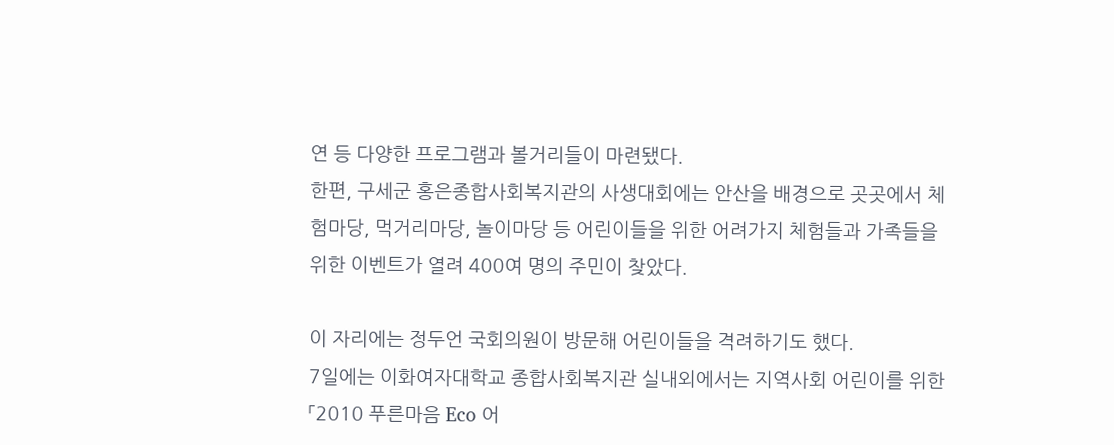연 등 다양한 프로그램과 볼거리들이 마련됐다.
한편, 구세군 홍은종합사회복지관의 사생대회에는 안산을 배경으로 곳곳에서 체험마당, 먹거리마당, 놀이마당 등 어린이들을 위한 어려가지 체험들과 가족들을 위한 이벤트가 열려 400여 명의 주민이 찾았다.

이 자리에는 정두언 국회의원이 방문해 어린이들을 격려하기도 했다.
7일에는 이화여자대학교 종합사회복지관 실내외에서는 지역사회 어린이를 위한 「2010 푸른마음 Eco 어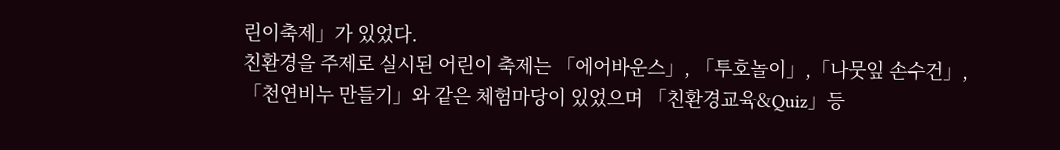린이축제」가 있었다.
친환경을 주제로 실시된 어린이 축제는 「에어바운스」, 「투호놀이」,「나뭇잎 손수건」, 「천연비누 만들기」와 같은 체험마당이 있었으며 「친환경교육&Quiz」등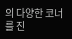의 다양한 코너를 진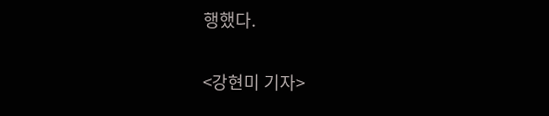행했다.


<강현미 기자>